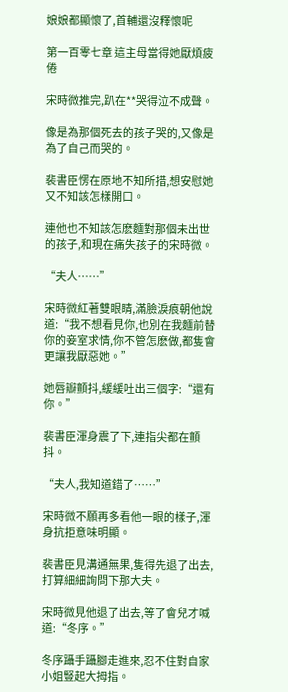娘娘都顯懷了,首輔還沒釋懷呢

第一百零七章 這主母當得她厭煩疲倦

宋時微推完,趴在**哭得泣不成聲。

像是為那個死去的孩子哭的,又像是為了自己而哭的。

裴書臣愣在原地不知所措,想安慰她又不知該怎樣開口。

連他也不知該怎麽麵對那個未出世的孩子,和現在痛失孩子的宋時微。

“夫人……”

宋時微紅著雙眼睛,滿臉淚痕朝他說道:“我不想看見你,也別在我麵前替你的妾室求情,你不管怎麽做,都隻會更讓我厭惡她。”

她唇瓣顫抖,緩緩吐出三個字:“還有你。”

裴書臣渾身震了下,連指尖都在顫抖。

“夫人,我知道錯了……”

宋時微不願再多看他一眼的樣子,渾身抗拒意味明顯。

裴書臣見溝通無果,隻得先退了出去,打算細細詢問下那大夫。

宋時微見他退了出去,等了會兒才喊道:“冬序。”

冬序躡手躡腳走進來,忍不住對自家小姐豎起大拇指。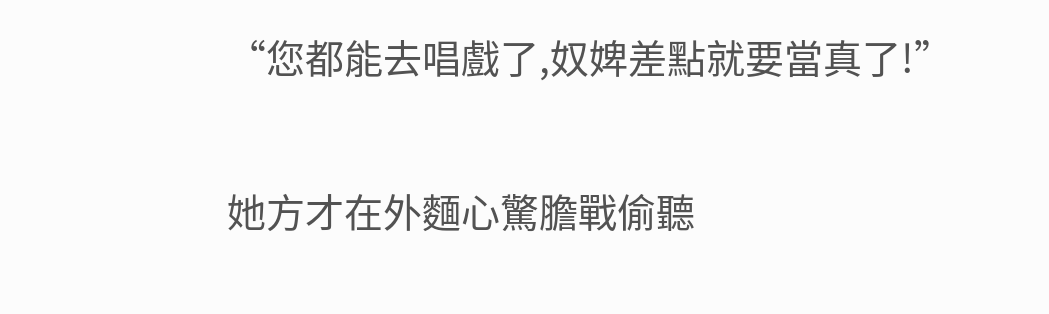“您都能去唱戲了,奴婢差點就要當真了!”

她方才在外麵心驚膽戰偷聽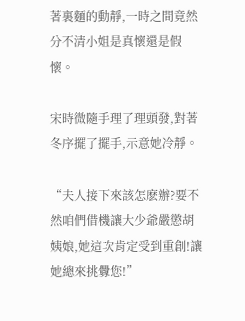著裏麵的動靜,一時之間竟然分不清小姐是真懷還是假懷。

宋時微隨手理了理頭發,對著冬序擺了擺手,示意她冷靜。

“夫人接下來該怎麽辦?要不然咱們借機讓大少爺嚴懲胡姨娘,她這次肯定受到重創!讓她總來挑釁您!”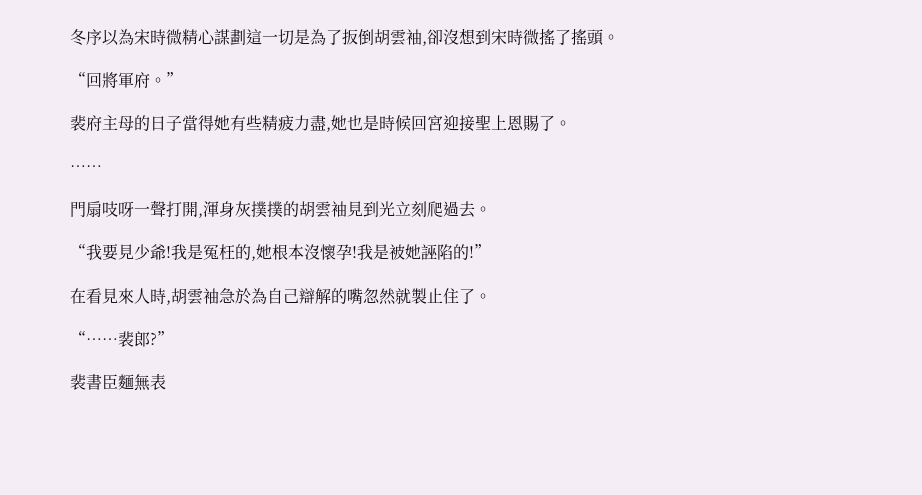冬序以為宋時微精心謀劃這一切是為了扳倒胡雲袖,卻沒想到宋時微搖了搖頭。

“回將軍府。”

裴府主母的日子當得她有些精疲力盡,她也是時候回宮迎接聖上恩賜了。

……

門扇吱呀一聲打開,渾身灰撲撲的胡雲袖見到光立刻爬過去。

“我要見少爺!我是冤枉的,她根本沒懷孕!我是被她誣陷的!”

在看見來人時,胡雲袖急於為自己辯解的嘴忽然就製止住了。

“……裴郎?”

裴書臣麵無表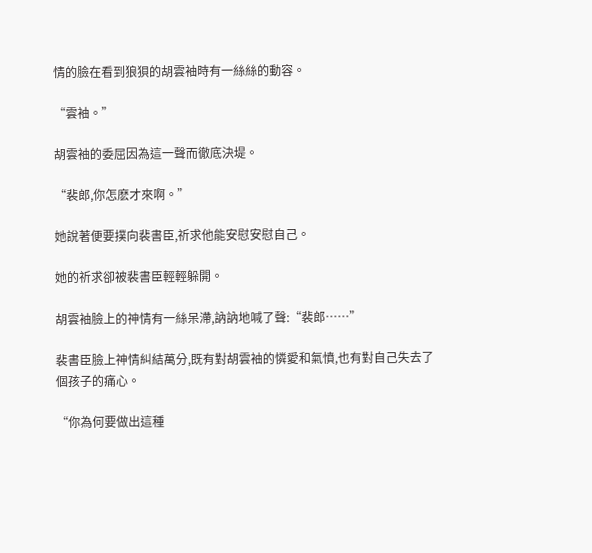情的臉在看到狼狽的胡雲袖時有一絲絲的動容。

“雲袖。”

胡雲袖的委屈因為這一聲而徹底決堤。

“裴郎,你怎麽才來啊。”

她說著便要撲向裴書臣,祈求他能安慰安慰自己。

她的祈求卻被裴書臣輕輕躲開。

胡雲袖臉上的神情有一絲呆滯,訥訥地喊了聲:“裴郎……”

裴書臣臉上神情糾結萬分,既有對胡雲袖的憐愛和氣憤,也有對自己失去了個孩子的痛心。

“你為何要做出這種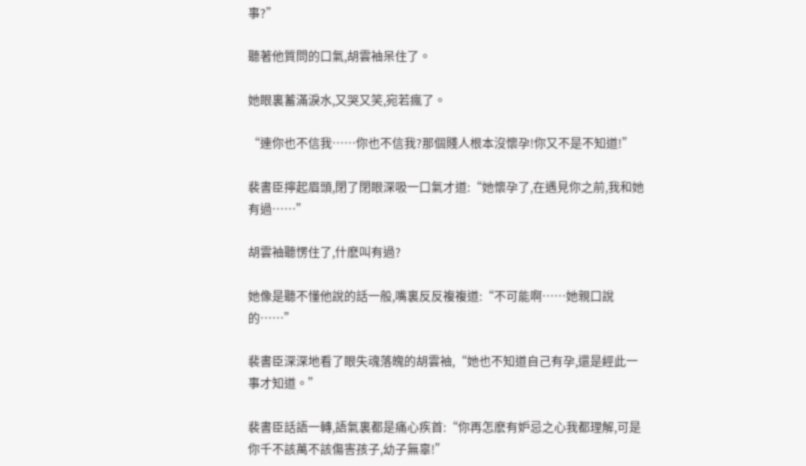事?”

聽著他質問的口氣,胡雲袖呆住了。

她眼裏蓄滿淚水,又哭又笑,宛若瘋了。

“連你也不信我……你也不信我?那個賤人根本沒懷孕!你又不是不知道!”

裴書臣擰起眉頭,閉了閉眼深吸一口氣才道:“她懷孕了,在遇見你之前,我和她有過……”

胡雲袖聽愣住了,什麽叫有過?

她像是聽不懂他說的話一般,嘴裏反反複複道:“不可能啊……她親口說的……”

裴書臣深深地看了眼失魂落魄的胡雲袖,“她也不知道自己有孕,還是經此一事才知道。”

裴書臣話語一轉,語氣裏都是痛心疾首:“你再怎麽有妒忌之心我都理解,可是你千不該萬不該傷害孩子,幼子無辜!”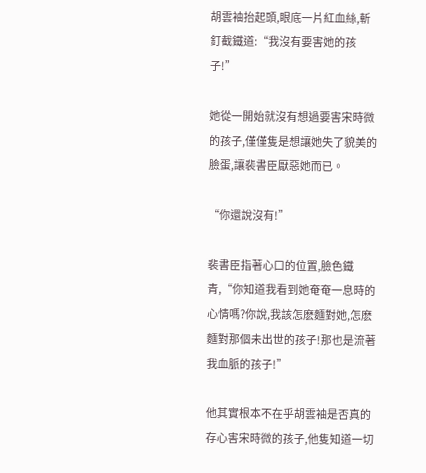胡雲袖抬起頭,眼底一片紅血絲,斬釘截鐵道:“我沒有要害她的孩子!”

她從一開始就沒有想過要害宋時微的孩子,僅僅隻是想讓她失了貌美的臉蛋,讓裴書臣厭惡她而已。

“你還說沒有!”

裴書臣指著心口的位置,臉色鐵青,“你知道我看到她奄奄一息時的心情嗎?你說,我該怎麽麵對她,怎麽麵對那個未出世的孩子!那也是流著我血脈的孩子!”

他其實根本不在乎胡雲袖是否真的存心害宋時微的孩子,他隻知道一切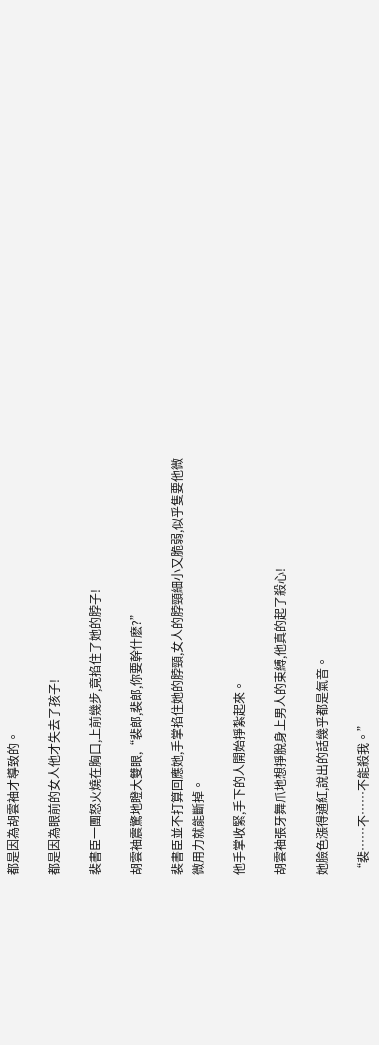都是因為胡雲袖才導致的。

都是因為眼前的女人他才失去了孩子!

裴書臣一團怒火燒在胸口,上前幾步,竟掐住了她的脖子!

胡雲袖震驚地瞪大雙眼,“裴郎,裴郎,你要幹什麽?”

裴書臣並不打算回應她,手掌掐住她的脖頸,女人的脖頸細小又脆弱,似乎隻要他微微用力就能斷掉。

他手掌收緊,手下的人開始掙紮起來。

胡雲袖張牙舞爪地想掙脫身上男人的束縛,他真的起了殺心!

她臉色漲得通紅,說出的話幾乎都是氣音。

“裴……不……不能殺我。”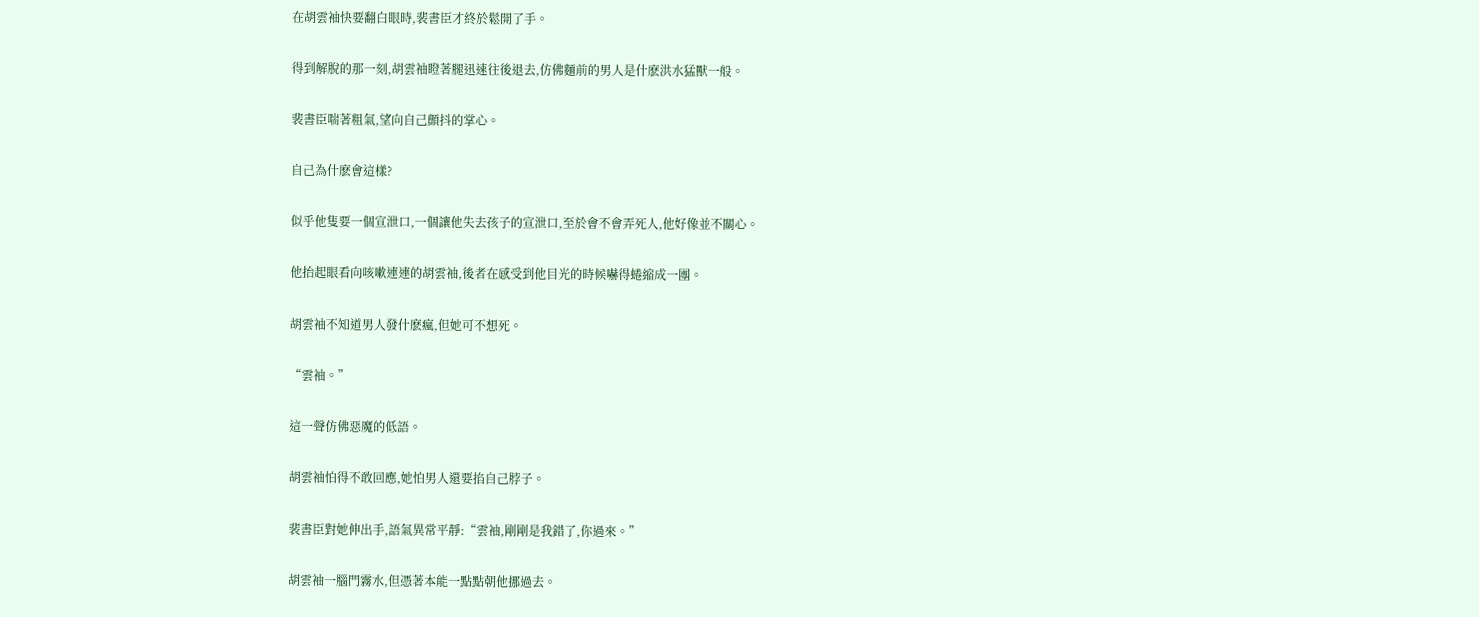在胡雲袖快要翻白眼時,裴書臣才終於鬆開了手。

得到解脫的那一刻,胡雲袖瞪著腿迅速往後退去,仿佛麵前的男人是什麽洪水猛獸一般。

裴書臣喘著粗氣,望向自己顫抖的掌心。

自己為什麽會這樣?

似乎他隻要一個宣泄口,一個讓他失去孩子的宣泄口,至於會不會弄死人,他好像並不關心。

他抬起眼看向咳嗽連連的胡雲袖,後者在感受到他目光的時候嚇得蜷縮成一團。

胡雲袖不知道男人發什麽瘋,但她可不想死。

“雲袖。”

這一聲仿佛惡魔的低語。

胡雲袖怕得不敢回應,她怕男人還要掐自己脖子。

裴書臣對她伸出手,語氣異常平靜:“雲袖,剛剛是我錯了,你過來。”

胡雲袖一腦門霧水,但憑著本能一點點朝他挪過去。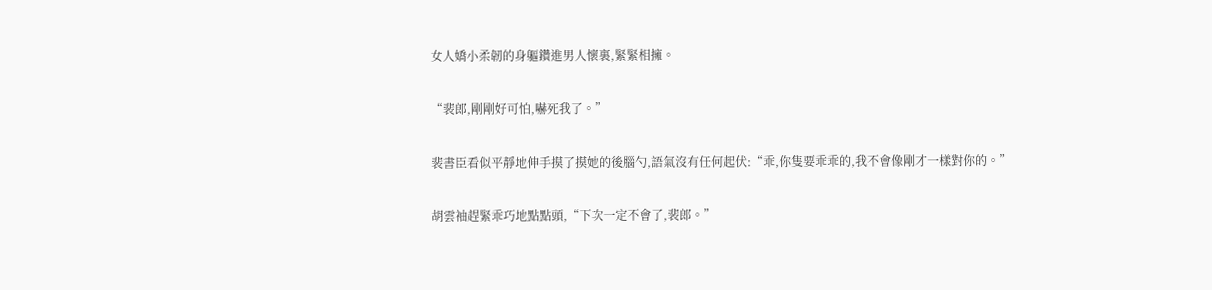女人嬌小柔韌的身軀鑽進男人懷裏,緊緊相擁。

“裴郎,剛剛好可怕,嚇死我了。”

裴書臣看似平靜地伸手摸了摸她的後腦勺,語氣沒有任何起伏:“乖,你隻要乖乖的,我不會像剛才一樣對你的。”

胡雲袖趕緊乖巧地點點頭,“下次一定不會了,裴郎。”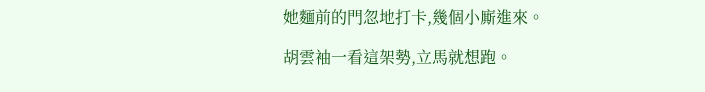她麵前的門忽地打卡,幾個小廝進來。

胡雲袖一看這架勢,立馬就想跑。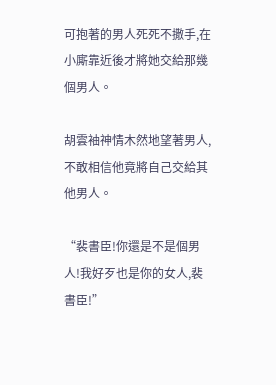可抱著的男人死死不撒手,在小廝靠近後才將她交給那幾個男人。

胡雲袖神情木然地望著男人,不敢相信他竟將自己交給其他男人。

“裴書臣!你還是不是個男人!我好歹也是你的女人,裴書臣!”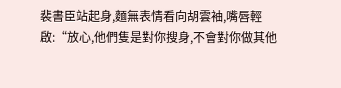裴書臣站起身,麵無表情看向胡雲袖,嘴唇輕啟:“放心,他們隻是對你搜身,不會對你做其他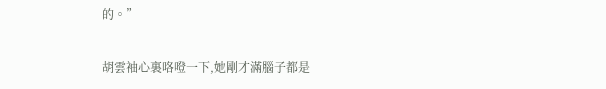的。”

胡雲袖心裏咯噔一下,她剛才滿腦子都是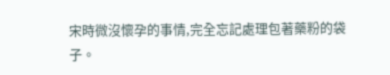宋時微沒懷孕的事情,完全忘記處理包著藥粉的袋子。